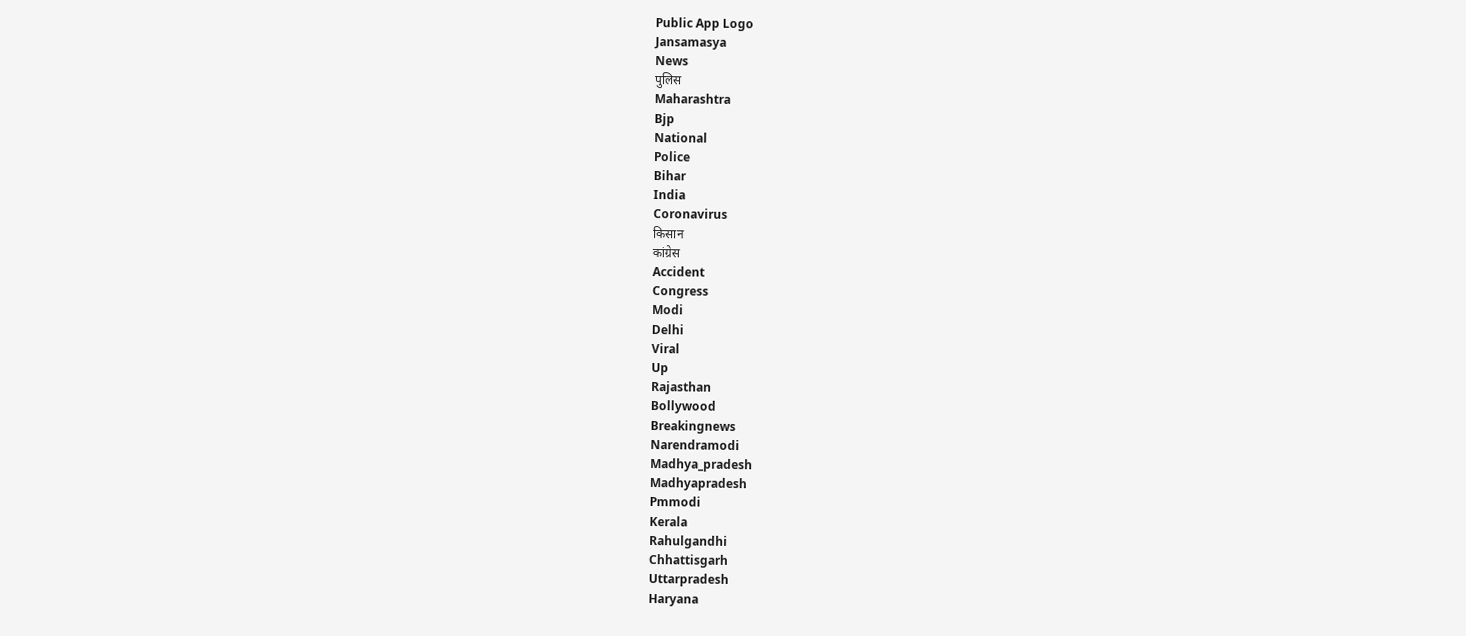Public App Logo
Jansamasya
News
पुलिस
Maharashtra
Bjp
National
Police
Bihar
India
Coronavirus
किसान
कांग्रेस
Accident
Congress
Modi
Delhi
Viral
Up
Rajasthan
Bollywood
Breakingnews
Narendramodi
Madhya_pradesh
Madhyapradesh
Pmmodi
Kerala
Rahulgandhi
Chhattisgarh
Uttarpradesh
Haryana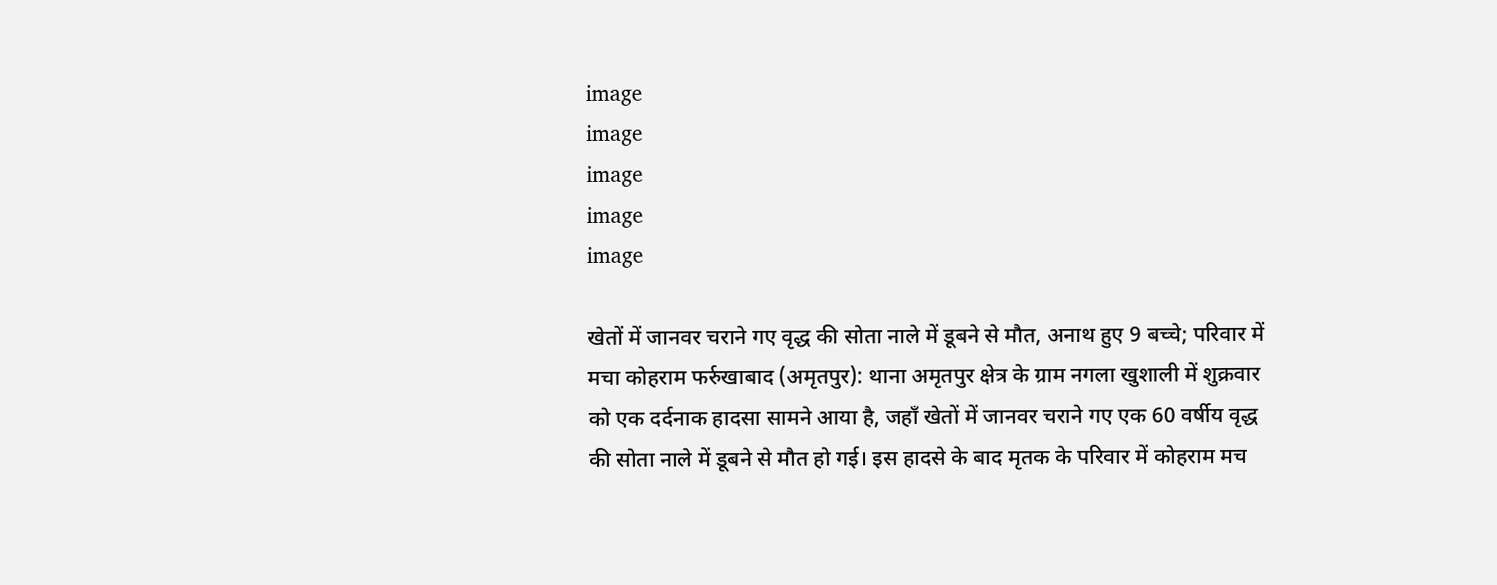image
image
image
image
image

खेतों में जानवर चराने गए वृद्ध की सोता नाले में डूबने से मौत, अनाथ हुए 9 बच्चे; परिवार में मचा कोहराम फर्रुखाबाद (अमृतपुर): थाना अमृतपुर क्षेत्र के ग्राम नगला खुशाली में शुक्रवार को एक दर्दनाक हादसा सामने आया है, जहाँ खेतों में जानवर चराने गए एक 60 वर्षीय वृद्ध की सोता नाले में डूबने से मौत हो गई। इस हादसे के बाद मृतक के परिवार में कोहराम मच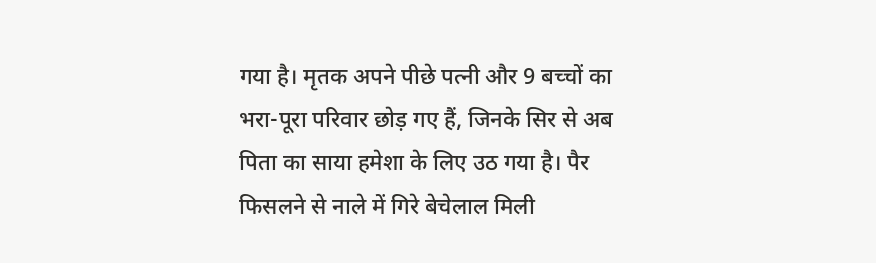गया है। मृतक अपने पीछे पत्नी और 9 बच्चों का भरा-पूरा परिवार छोड़ गए हैं, जिनके सिर से अब पिता का साया हमेशा के लिए उठ गया है। पैर फिसलने से नाले में गिरे बेचेलाल मिली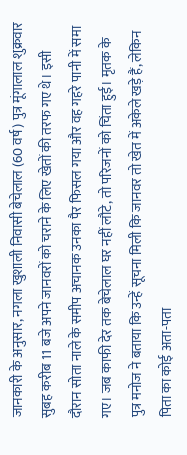जानकारी के अनुसार, नगला खुशाली निवासी बेचेलाल (60 वर्ष) पुत्र मूंगालाल शुक्रवार सुबह करीब 11 बजे अपने जानवरों को चराने के लिए खेतों की तरफ गए थे। इसी दौरान सोता नाले के समीप अचानक उनका पैर फिसल गया और वह गहरे पानी में समा गए। जब काफी देर तक बेचेलाल घर नहीं लौटे, तो परिजनों को चिंता हुई। मृतक के पुत्र मनोज ने बताया कि उन्हें सूचना मिली कि जानवर तो खेत में अकेले खड़े हैं, लेकिन पिता का कोई अता-पता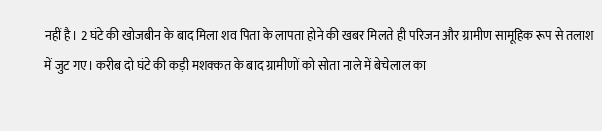नहीं है। 2 घंटे की खोजबीन के बाद मिला शव पिता के लापता होने की खबर मिलते ही परिजन और ग्रामीण सामूहिक रूप से तलाश में जुट गए। करीब दो घंटे की कड़ी मशक्कत के बाद ग्रामीणों को सोता नाले में बेचेलाल का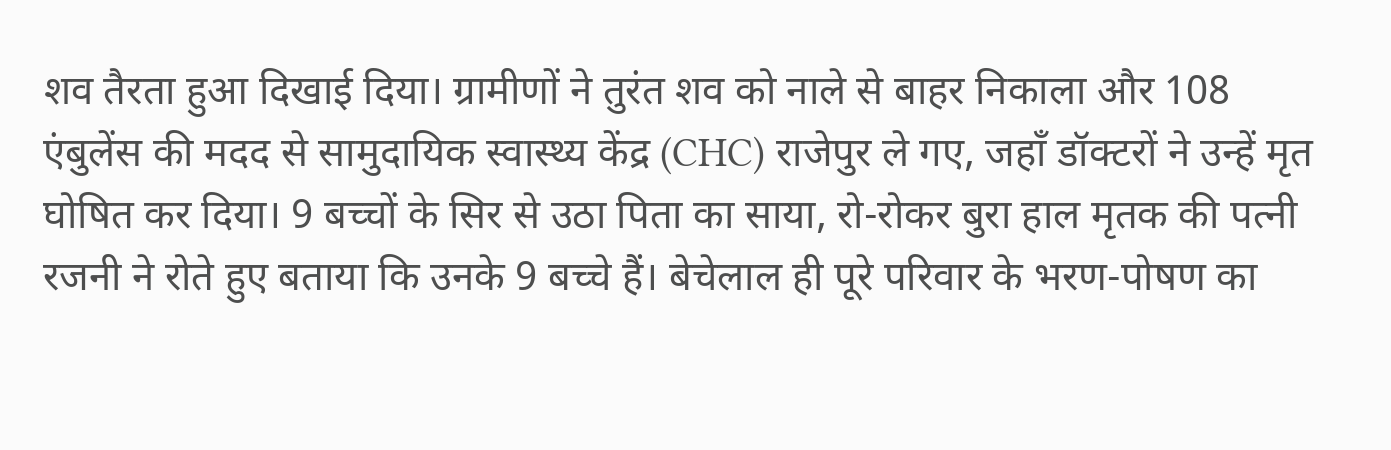शव तैरता हुआ दिखाई दिया। ग्रामीणों ने तुरंत शव को नाले से बाहर निकाला और 108 एंबुलेंस की मदद से सामुदायिक स्वास्थ्य केंद्र (CHC) राजेपुर ले गए, जहाँ डॉक्टरों ने उन्हें मृत घोषित कर दिया। 9 बच्चों के सिर से उठा पिता का साया, रो-रोकर बुरा हाल मृतक की पत्नी रजनी ने रोते हुए बताया कि उनके 9 बच्चे हैं। बेचेलाल ही पूरे परिवार के भरण-पोषण का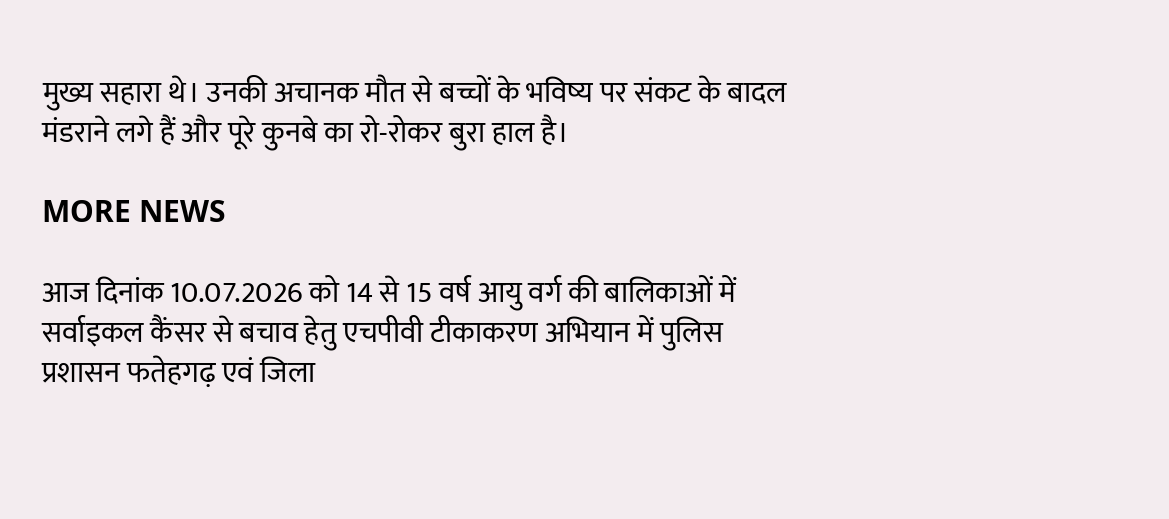मुख्य सहारा थे। उनकी अचानक मौत से बच्चों के भविष्य पर संकट के बादल मंडराने लगे हैं और पूरे कुनबे का रो-रोकर बुरा हाल है।

MORE NEWS

आज दिनांक 10.07.2026 को 14 से 15 वर्ष आयु वर्ग की बालिकाओं में सर्वाइकल कैंसर से बचाव हेतु एचपीवी टीकाकरण अभियान में पुलिस प्रशासन फतेहगढ़ एवं जिला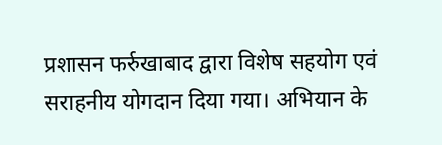प्रशासन फर्रुखाबाद द्वारा विशेष सहयोग एवं सराहनीय योगदान दिया गया। अभियान के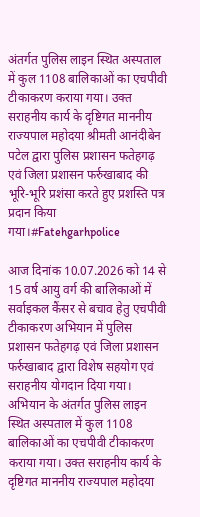अंतर्गत पुलिस लाइन स्थित अस्पताल में कुल 1108 बालिकाओं का एचपीवी टीकाकरण कराया गया। उक्त सराहनीय कार्य के दृष्टिगत माननीय राज्यपाल महोदया श्रीमती आनंदीबेन पटेल द्वारा पुलिस प्रशासन फतेहगढ़ एवं जिला प्रशासन फर्रुखाबाद की भूरि-भूरि प्रशंसा करते हुए प्रशस्ति पत्र प्रदान किया गया।#Fatehgarhpolice

आज दिनांक 10.07.2026 को 14 से 15 वर्ष आयु वर्ग की बालिकाओं में सर्वाइकल कैंसर से बचाव हेतु एचपीवी टीकाकरण अभियान में पुलिस प्रशासन फतेहगढ़ एवं जिला प्रशासन फर्रुखाबाद द्वारा विशेष सहयोग एवं सराहनीय योगदान दिया गया। अभियान के अंतर्गत पुलिस लाइन स्थित अस्पताल में कुल 1108 बालिकाओं का एचपीवी टीकाकरण कराया गया। उक्त सराहनीय कार्य के दृष्टिगत माननीय राज्यपाल महोदया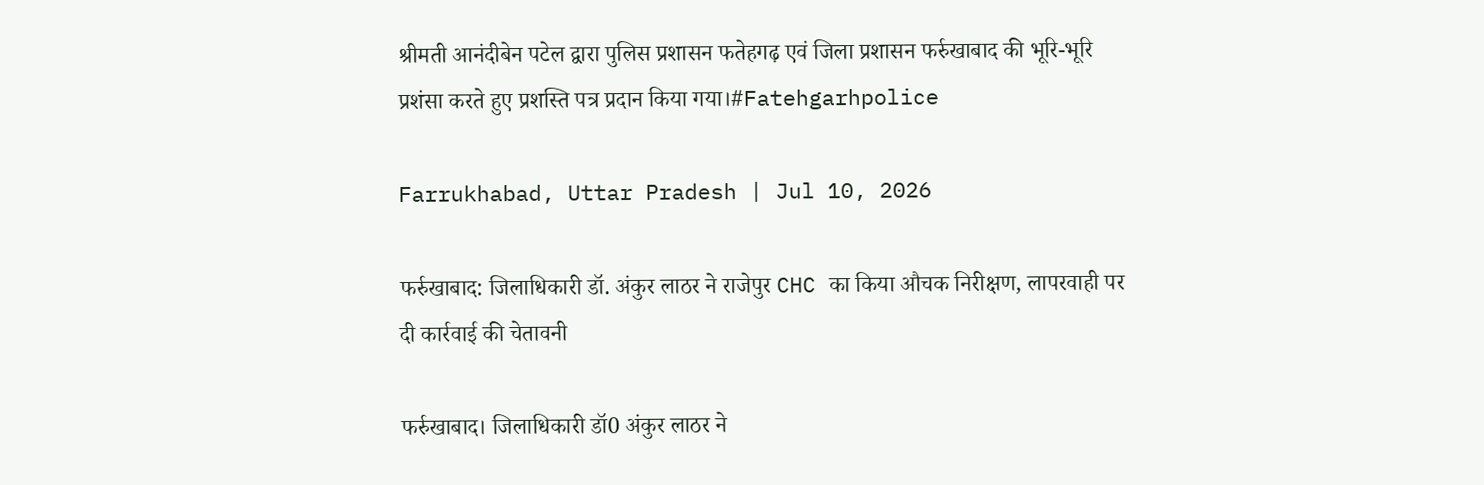श्रीमती आनंदीबेन पटेल द्वारा पुलिस प्रशासन फतेहगढ़ एवं जिला प्रशासन फर्रुखाबाद की भूरि-भूरि प्रशंसा करते हुए प्रशस्ति पत्र प्रदान किया गया।#Fatehgarhpolice

Farrukhabad, Uttar Pradesh | Jul 10, 2026

फर्रुखाबाद: जिलाधिकारी डॉ. अंकुर लाठर ने राजेपुर CHC का किया औचक निरीक्षण, लापरवाही पर दी कार्रवाई की चेतावनी

फर्रुखाबाद। जिलाधिकारी डॉ0 अंकुर लाठर ने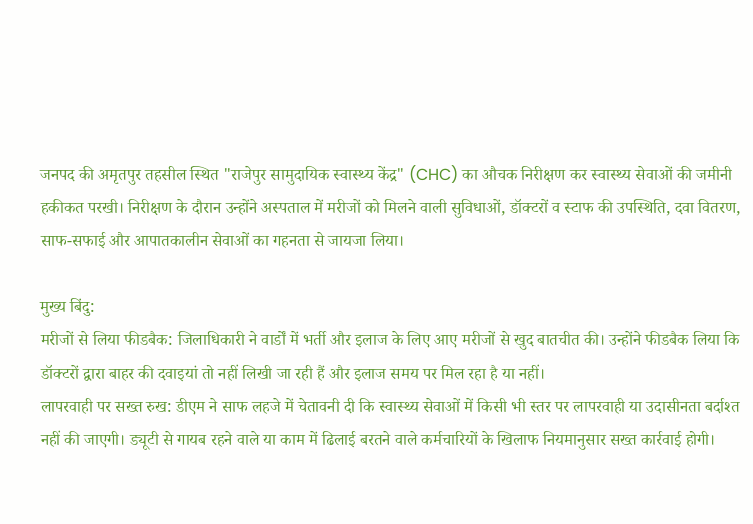जनपद की अमृतपुर तहसील स्थित "राजेपुर सामुदायिक स्वास्थ्य केंद्र" (CHC) का औचक निरीक्षण कर स्वास्थ्य सेवाओं की जमीनी हकीकत परखी। निरीक्षण के दौरान उन्होंने अस्पताल में मरीजों को मिलने वाली सुविधाओं, डॉक्टरों व स्टाफ की उपस्थिति, दवा वितरण, साफ-सफाई और आपातकालीन सेवाओं का गहनता से जायजा लिया।

मुख्य बिंदु:
मरीजों से लिया फीडबैक: जिलाधिकारी ने वार्डों में भर्ती और इलाज के लिए आए मरीजों से खुद बातचीत की। उन्होंने फीडबैक लिया कि डॉक्टरों द्वारा बाहर की दवाइयां तो नहीं लिखी जा रही हैं और इलाज समय पर मिल रहा है या नहीं।
लापरवाही पर सख्त रुख: डीएम ने साफ लहजे में चेतावनी दी कि स्वास्थ्य सेवाओं में किसी भी स्तर पर लापरवाही या उदासीनता बर्दाश्त नहीं की जाएगी। ड्यूटी से गायब रहने वाले या काम में ढिलाई बरतने वाले कर्मचारियों के खिलाफ नियमानुसार सख्त कार्रवाई होगी।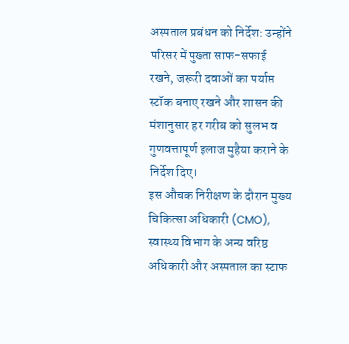अस्पताल प्रबंधन को निर्देश: उन्होंने परिसर में पुख्ता साफ-सफाई रखने, जरूरी दवाओं का पर्याप्त स्टॉक बनाए रखने और शासन की मंशानुसार हर गरीब को सुलभ व गुणवत्तापूर्ण इलाज मुहैया कराने के निर्देश दिए।
इस औचक निरीक्षण के दौरान मुख्य चिकित्सा अधिकारी (CMO), स्वास्थ्य विभाग के अन्य वरिष्ठ अधिकारी और अस्पताल का स्टाफ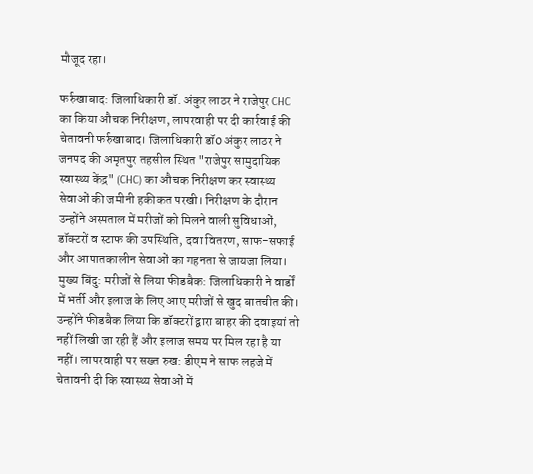मौजूद रहा।

फर्रुखाबाद: जिलाधिकारी डॉ. अंकुर लाठर ने राजेपुर CHC का किया औचक निरीक्षण, लापरवाही पर दी कार्रवाई की चेतावनी फर्रुखाबाद। जिलाधिकारी डॉ0 अंकुर लाठर ने जनपद की अमृतपुर तहसील स्थित "राजेपुर सामुदायिक स्वास्थ्य केंद्र" (CHC) का औचक निरीक्षण कर स्वास्थ्य सेवाओं की जमीनी हकीकत परखी। निरीक्षण के दौरान उन्होंने अस्पताल में मरीजों को मिलने वाली सुविधाओं, डॉक्टरों व स्टाफ की उपस्थिति, दवा वितरण, साफ-सफाई और आपातकालीन सेवाओं का गहनता से जायजा लिया। मुख्य बिंदु: मरीजों से लिया फीडबैक: जिलाधिकारी ने वार्डों में भर्ती और इलाज के लिए आए मरीजों से खुद बातचीत की। उन्होंने फीडबैक लिया कि डॉक्टरों द्वारा बाहर की दवाइयां तो नहीं लिखी जा रही हैं और इलाज समय पर मिल रहा है या नहीं। लापरवाही पर सख्त रुख: डीएम ने साफ लहजे में चेतावनी दी कि स्वास्थ्य सेवाओं में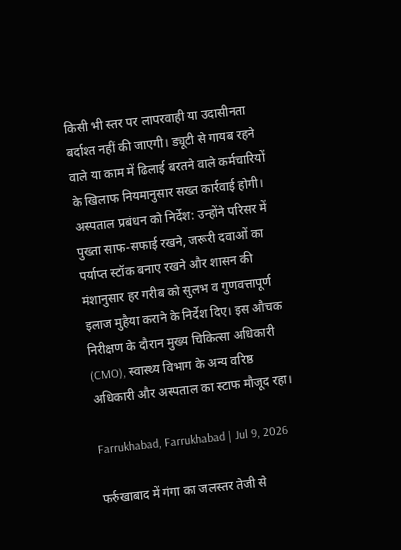किसी भी स्तर पर लापरवाही या उदासीनता बर्दाश्त नहीं की जाएगी। ड्यूटी से गायब रहने वाले या काम में ढिलाई बरतने वाले कर्मचारियों के खिलाफ नियमानुसार सख्त कार्रवाई होगी। अस्पताल प्रबंधन को निर्देश: उन्होंने परिसर में पुख्ता साफ-सफाई रखने, जरूरी दवाओं का पर्याप्त स्टॉक बनाए रखने और शासन की मंशानुसार हर गरीब को सुलभ व गुणवत्तापूर्ण इलाज मुहैया कराने के निर्देश दिए। इस औचक निरीक्षण के दौरान मुख्य चिकित्सा अधिकारी (CMO), स्वास्थ्य विभाग के अन्य वरिष्ठ अधिकारी और अस्पताल का स्टाफ मौजूद रहा।

Farrukhabad, Farrukhabad | Jul 9, 2026

फर्रुखाबाद में गंगा का जलस्तर तेजी से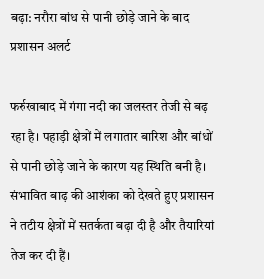बढ़ा: नरौरा बांध से पानी छोड़े जाने के बाद प्रशासन अलर्ट

फर्रुखाबाद में गंगा नदी का जलस्तर तेजी से बढ़ रहा है। पहाड़ी क्षेत्रों में लगातार बारिश और बांधों से पानी छोड़े जाने के कारण यह स्थिति बनी है। संभावित बाढ़ की आशंका को देखते हुए प्रशासन ने तटीय क्षेत्रों में सतर्कता बढ़ा दी है और तैयारियां तेज कर दी हैं।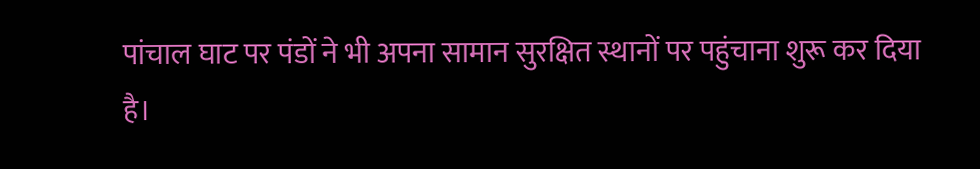पांचाल घाट पर पंडों ने भी अपना सामान सुरक्षित स्थानों पर पहुंचाना शुरू कर दिया है।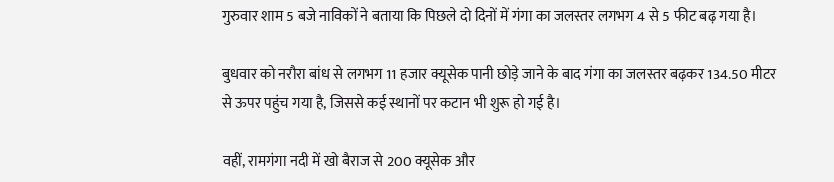गुरुवार शाम 5 बजे नाविकों ने बताया कि पिछले दो दिनों में गंगा का जलस्तर लगभग 4 से 5 फीट बढ़ गया है।

बुधवार को नरौरा बांध से लगभग 11 हजार क्यूसेक पानी छोड़े जाने के बाद गंगा का जलस्तर बढ़कर 134.50 मीटर से ऊपर पहुंच गया है, जिससे कई स्थानों पर कटान भी शुरू हो गई है।

वहीं, रामगंगा नदी में खो बैराज से 200 क्यूसेक और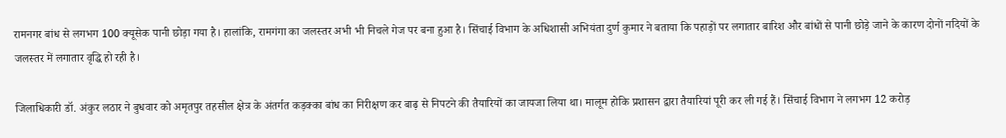रामनगर बांध से लगभग 100 क्यूसेक पानी छोड़ा गया है। हालांकि, रामगंगा का जलस्तर अभी भी निचले गेज पर बना हुआ है। सिंचाई विभाग के अधिशासी अभियंता दुर्ण कुमार ने बताया कि पहाड़ों पर लगातार बारिश और बांधों से पानी छोड़े जाने के कारण दोनों नदियों के जलस्तर में लगातार वृद्धि हो रही है।

जिलाधिकारी डॉ. अंकुर लठार ने बुधवार को अमृतपुर तहसील क्षेत्र के अंतर्गत कड़क्का बांध का निरीक्षण कर बाढ़ से निपटने की तैयारियों का जायजा लिया था। मालूम होकि प्रशासन द्वारा तैयारियां पूरी कर ली गई हैं। सिंचाई विभाग ने लगभग 12 करोड़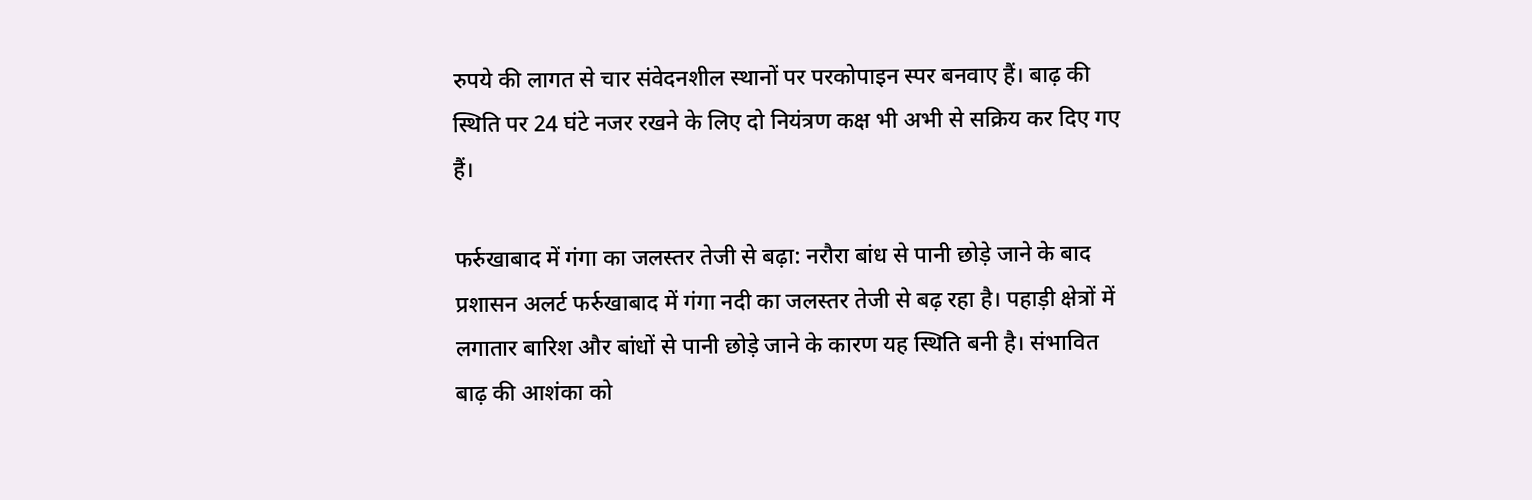रुपये की लागत से चार संवेदनशील स्थानों पर परकोपाइन स्पर बनवाए हैं। बाढ़ की स्थिति पर 24 घंटे नजर रखने के लिए दो नियंत्रण कक्ष भी अभी से सक्रिय कर दिए गए हैं।

फर्रुखाबाद में गंगा का जलस्तर तेजी से बढ़ा: नरौरा बांध से पानी छोड़े जाने के बाद प्रशासन अलर्ट फर्रुखाबाद में गंगा नदी का जलस्तर तेजी से बढ़ रहा है। पहाड़ी क्षेत्रों में लगातार बारिश और बांधों से पानी छोड़े जाने के कारण यह स्थिति बनी है। संभावित बाढ़ की आशंका को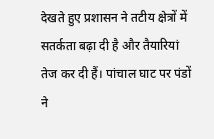देखते हुए प्रशासन ने तटीय क्षेत्रों में सतर्कता बढ़ा दी है और तैयारियां तेज कर दी हैं। पांचाल घाट पर पंडों ने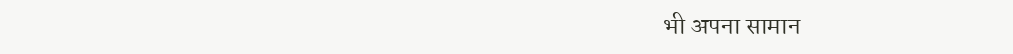भी अपना सामान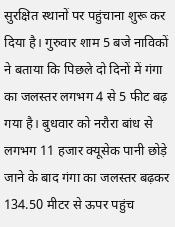सुरक्षित स्थानों पर पहुंचाना शुरू कर दिया है। गुरुवार शाम 5 बजे नाविकों ने बताया कि पिछले दो दिनों में गंगा का जलस्तर लगभग 4 से 5 फीट बढ़ गया है। बुधवार को नरौरा बांध से लगभग 11 हजार क्यूसेक पानी छोड़े जाने के बाद गंगा का जलस्तर बढ़कर 134.50 मीटर से ऊपर पहुंच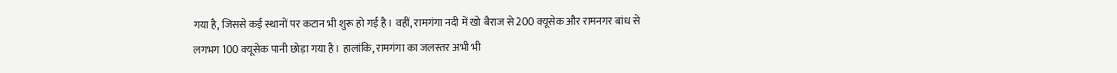गया है, जिससे कई स्थानों पर कटान भी शुरू हो गई है। वहीं, रामगंगा नदी में खो बैराज से 200 क्यूसेक और रामनगर बांध से लगभग 100 क्यूसेक पानी छोड़ा गया है। हालांकि, रामगंगा का जलस्तर अभी भी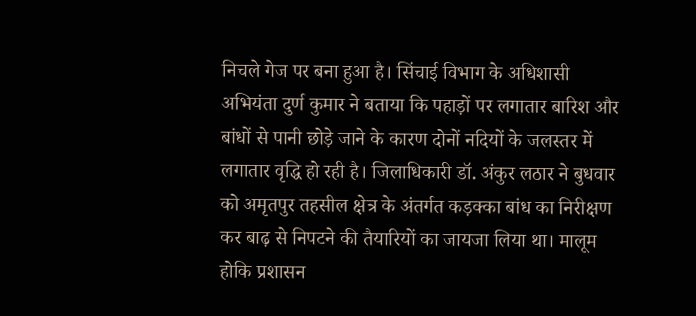निचले गेज पर बना हुआ है। सिंचाई विभाग के अधिशासी अभियंता दुर्ण कुमार ने बताया कि पहाड़ों पर लगातार बारिश और बांधों से पानी छोड़े जाने के कारण दोनों नदियों के जलस्तर में लगातार वृद्धि हो रही है। जिलाधिकारी डॉ. अंकुर लठार ने बुधवार को अमृतपुर तहसील क्षेत्र के अंतर्गत कड़क्का बांध का निरीक्षण कर बाढ़ से निपटने की तैयारियों का जायजा लिया था। मालूम होकि प्रशासन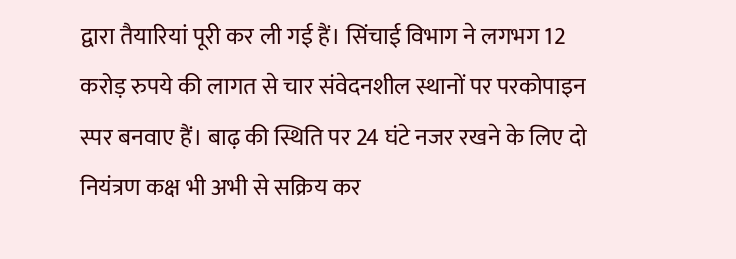द्वारा तैयारियां पूरी कर ली गई हैं। सिंचाई विभाग ने लगभग 12 करोड़ रुपये की लागत से चार संवेदनशील स्थानों पर परकोपाइन स्पर बनवाए हैं। बाढ़ की स्थिति पर 24 घंटे नजर रखने के लिए दो नियंत्रण कक्ष भी अभी से सक्रिय कर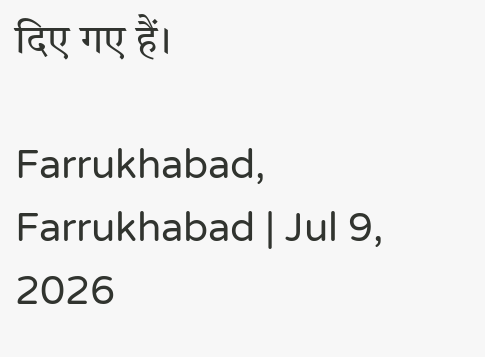दिए गए हैं।

Farrukhabad, Farrukhabad | Jul 9, 2026